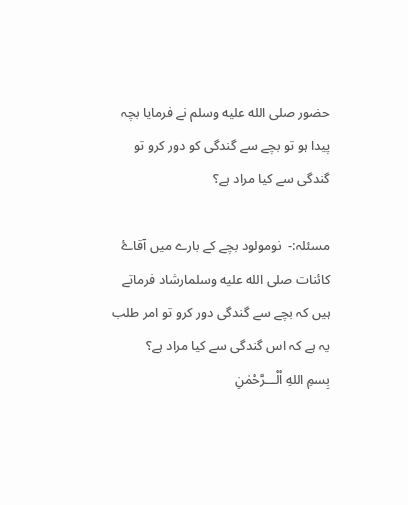حضور صلى الله عليه وسلم نے فرمایا بچہ پیدا ہو تو بچے سے گندگی کو دور کرو تو گندگی سے کیا مراد ہے؟

مسىٔلہ:-  نومولود بچے کے بارے میں آقاۓ کائنات صلى الله عليه وسلمارشاد فرماتے ہیں کہ بچے سے گندگی دور کرو تو امر طلب یہ ہے کہ اس گندگی سے کیا مراد ہے؟
بِسمِ اللهِ اْلْـــرَّحْمٰنِ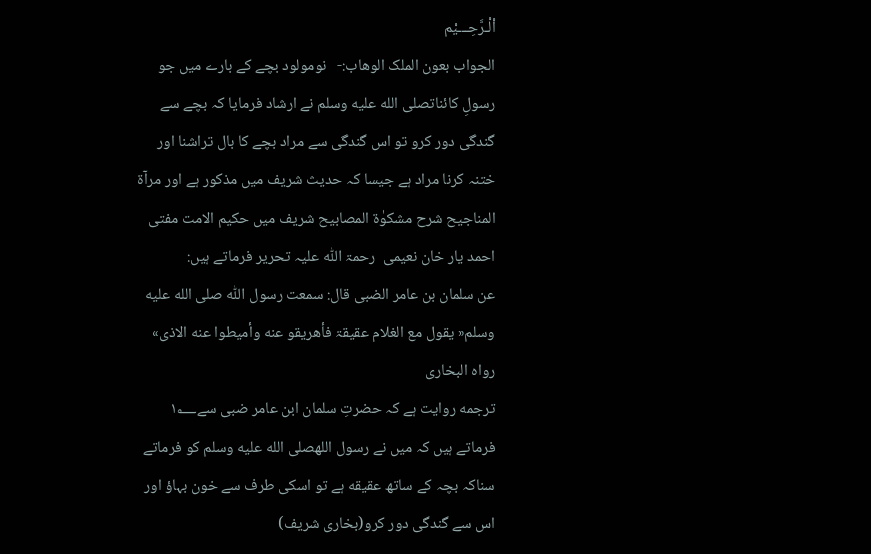اْلْـرَّحِـــیْم
الجواب بعون الملک الوھاب:-   نومولود بچے کے بارے میں جو رسولِ کائناتصلى الله عليه وسلم نے‌ ارشاد فرمایا کہ بچے سے گندگی دور کرو تو اس گندگی سے مراد بچے کا بال تراشنا اور ختنہ کرنا مراد ہے جیسا کہ حدیث شریف میں مذکور ہے اور مرآۃ المناجیح شرح مشکوٰۃ المصابیح شریف میں حکیم الامت مفتی احمد یار خان نعیمی  رحمۃ اللّٰه علیہ تحریر فرماتے ہیں:
عن سلمان بن عامر الضبى قال: سمعت رسول اللّٰه صلى الله عليه وسلم« یقول مع الغلام عقیقۃ فأھریقو عنه وأمیطوا عنه الاذی» رواہ البخاری
ترجمه روایت ہے کہ حضرتِ سلمان ابن عامر ضبی سے۱؂ فرماتے ہیں کہ میں نے رسول اللهصلى الله عليه وسلم کو فرماتے سناکہ بچہ کے ساتھ عقیقه ہے تو اسکی طرف سے خون بہاؤ اور اس سے گندگی دور کرو(بخاری شریف)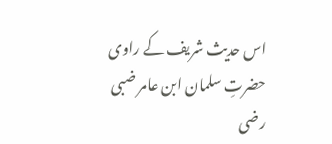اس حدیث شریف کے راوی حضرتِ سلمان ابن عامر ضبی رضی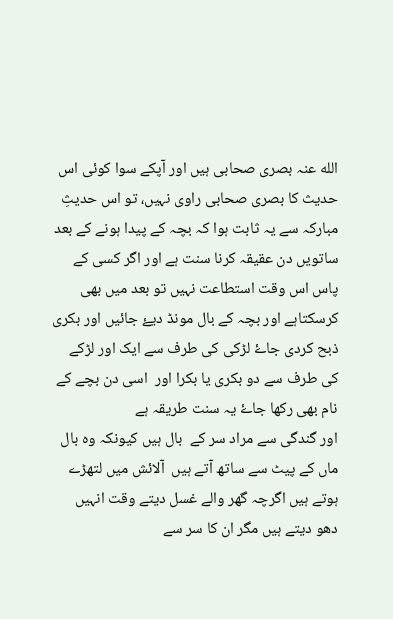الله عنہ بصری صحابی ہیں اور آپکے سوا کوئی اس حدیث کا بصری صحابی راوی نہیں، تو اس حدیثِ مبارکہ سے یہ ثابت ہوا کہ بچہ کے پیدا ہونے کے بعد ساتویں دن عقیقہ کرنا سنت ہے اور اگر کسی کے پاس اس وقت استطاعت نہیں تو بعد میں بھی کرسکتاہے اور بچہ کے بال مونڈ دیۓ جائیں اور بکری ذبح کردی جاۓ لڑکی کی طرف سے ایک اور لڑکے کی طرف سے دو بکری یا بکرا اور  اسی دن بچے کے نام بھی رکھا جاۓ یہ سنت طریقہ ہے
اور گندگی سے مراد سر کے  بال ہیں کیونکہ وہ بال ماں کے پیٹ سے ساتھ آتے ہیں  آلائش میں لتھڑے ہوتے ہیں اگرچہ گھر والے غسل دیتے وقت انہیں دھو دیتے ہیں مگر ان کا سر سے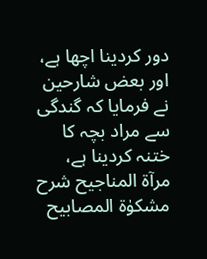دور کردینا اچھا ہے، اور بعض شارحین نے فرمایا کہ گندگی سے مراد بچہ کا ختنہ کردینا ہے،
مرآۃ المناجیح شرح مشکوٰۃ المصابیح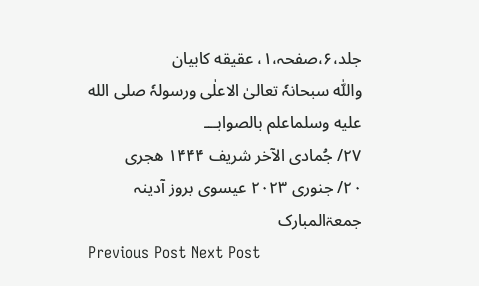جلد،۶،صفحہ،۱، عقیقه کابیان
واللّٰه سبحانہٗ تعالیٰ الاعلٰی ورسولہٗ صلى الله عليه وسلماعلم بالصوابـــ
۲۷/ جُمادی الآخر شریف ۱۴۴۴ ھجری
۲۰/ جنوری ۲۰۲۳ عیسوی بروز آدینہ جمعۃالمبارک
Previous Post Next Post